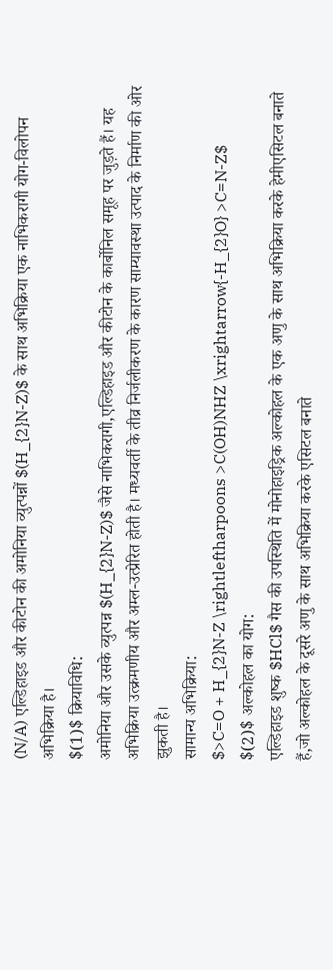(N/A) एल्डिहाइड और कीटोन की अमोनिया व्युत्पन्नों $(H_{2}N-Z)$ के साथ अभिक्रिया एक नाभिकरागी योग-विलोपन अभिक्रिया है।
$(1)$ क्रियाविधि:
अमोनिया और उसके व्युत्पन्न $(H_{2}N-Z)$ जैसे नाभिकरागी,एल्डिहाइड और कीटोन के कार्बोनिल समूह पर जुड़ते हैं। यह अभिक्रिया उत्क्रमणीय और अम्ल-उत्प्रेरित होती है। मध्यवर्ती के तीव्र निर्जलीकरण के कारण साम्यावस्था उत्पाद के निर्माण की ओर झुकती है।
सामान्य अभिक्रिया:
$>C=O + H_{2}N-Z \rightleftharpoons >C(OH)NHZ \xrightarrow{-H_{2}O} >C=N-Z$
$(2)$ अल्कोहल का योग:
एल्डिहाइड शुष्क $HCl$ गैस की उपस्थिति में मोनोहाइड्रिक अल्कोहल के एक अणु के साथ अभिक्रिया करके हेमीएसिटल बनाते हैं,जो अल्कोहल के दूसरे अणु के साथ अभिक्रिया करके एसिटल बनाते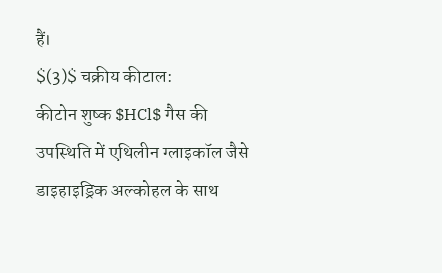हैं।
$(3)$ चक्रीय कीटाल:
कीटोन शुष्क $HCl$ गैस की उपस्थिति में एथिलीन ग्लाइकॉल जैसे डाइहाइड्रिक अल्कोहल के साथ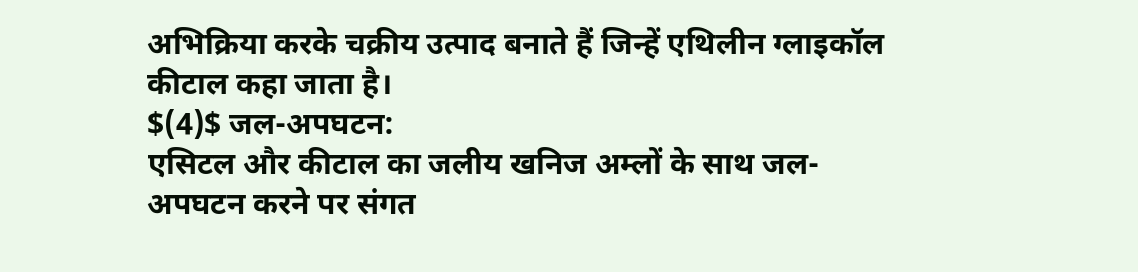अभिक्रिया करके चक्रीय उत्पाद बनाते हैं जिन्हें एथिलीन ग्लाइकॉल कीटाल कहा जाता है।
$(4)$ जल-अपघटन:
एसिटल और कीटाल का जलीय खनिज अम्लों के साथ जल-अपघटन करने पर संगत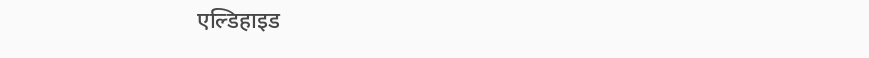एल्डिहाइड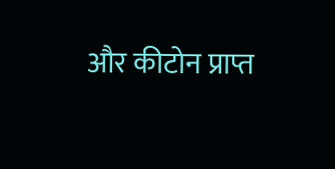और कीटोन प्राप्त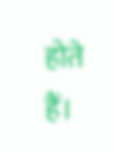होते हैं।